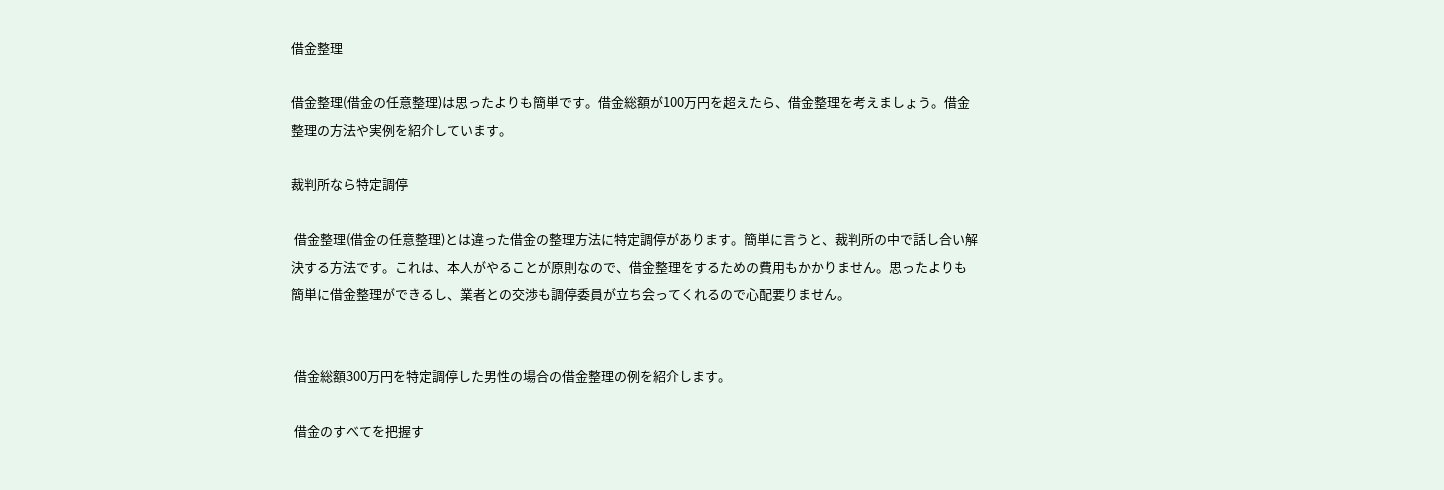借金整理

借金整理(借金の任意整理)は思ったよりも簡単です。借金総額が100万円を超えたら、借金整理を考えましょう。借金整理の方法や実例を紹介しています。

裁判所なら特定調停

 借金整理(借金の任意整理)とは違った借金の整理方法に特定調停があります。簡単に言うと、裁判所の中で話し合い解決する方法です。これは、本人がやることが原則なので、借金整理をするための費用もかかりません。思ったよりも簡単に借金整理ができるし、業者との交渉も調停委員が立ち会ってくれるので心配要りません。


 借金総額300万円を特定調停した男性の場合の借金整理の例を紹介します。

 借金のすべてを把握す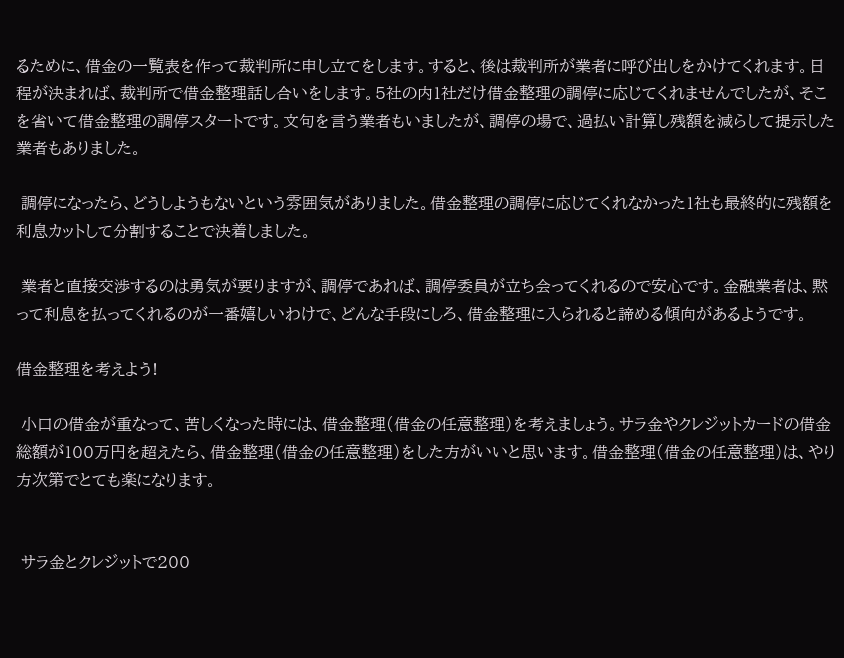るために、借金の一覧表を作って裁判所に申し立てをします。すると、後は裁判所が業者に呼び出しをかけてくれます。日程が決まれば、裁判所で借金整理話し合いをします。5社の内1社だけ借金整理の調停に応じてくれませんでしたが、そこを省いて借金整理の調停スタートです。文句を言う業者もいましたが、調停の場で、過払い計算し残額を減らして提示した業者もありました。

 調停になったら、どうしようもないという雰囲気がありました。借金整理の調停に応じてくれなかった1社も最終的に残額を利息カットして分割することで決着しました。

 業者と直接交渉するのは勇気が要りますが、調停であれば、調停委員が立ち会ってくれるので安心です。金融業者は、黙って利息を払ってくれるのが一番嬉しいわけで、どんな手段にしろ、借金整理に入られると諦める傾向があるようです。

借金整理を考えよう!

 小口の借金が重なって、苦しくなった時には、借金整理(借金の任意整理)を考えましょう。サラ金やクレジットカードの借金総額が100万円を超えたら、借金整理(借金の任意整理)をした方がいいと思います。借金整理(借金の任意整理)は、やり方次第でとても楽になります。


 サラ金とクレジットで200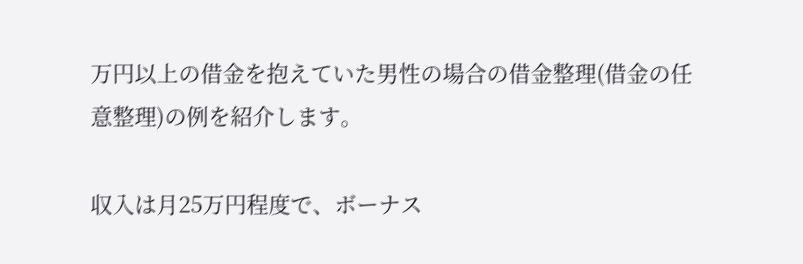万円以上の借金を抱えていた男性の場合の借金整理(借金の任意整理)の例を紹介します。

収入は月25万円程度で、ボーナス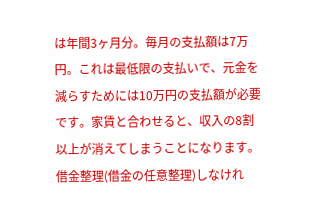は年間3ヶ月分。毎月の支払額は7万円。これは最低限の支払いで、元金を減らすためには10万円の支払額が必要です。家賃と合わせると、収入の8割以上が消えてしまうことになります。借金整理(借金の任意整理)しなけれ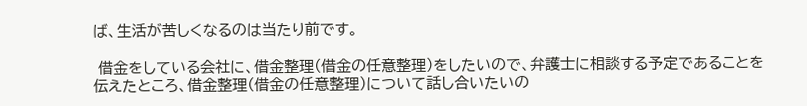ば、生活が苦しくなるのは当たり前です。

 借金をしている会社に、借金整理(借金の任意整理)をしたいので、弁護士に相談する予定であることを伝えたところ、借金整理(借金の任意整理)について話し合いたいの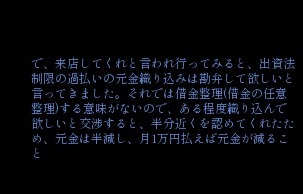で、来店してくれと言われ行ってみると、出資法制限の過払いの元金織り込みは勘弁して欲しいと言ってきました。それでは借金整理(借金の任意整理)する意味がないので、ある程度織り込んで欲しいと交渉すると、半分近くを認めてくれたため、元金は半減し、月1万円払えば元金が減ること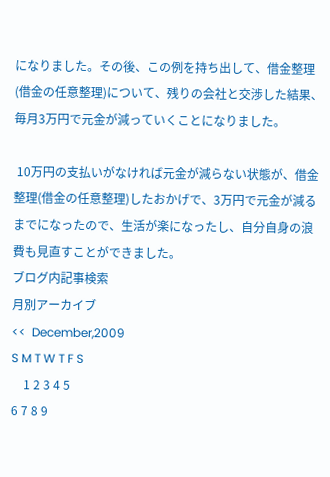になりました。その後、この例を持ち出して、借金整理(借金の任意整理)について、残りの会社と交渉した結果、毎月3万円で元金が減っていくことになりました。

 10万円の支払いがなければ元金が減らない状態が、借金整理(借金の任意整理)したおかげで、3万円で元金が減るまでになったので、生活が楽になったし、自分自身の浪費も見直すことができました。
ブログ内記事検索
月別アーカイブ
<<  December,2009
S M T W T F S
    1 2 3 4 5
6 7 8 9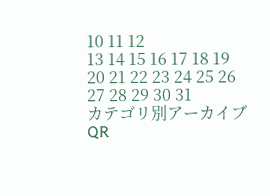10 11 12
13 14 15 16 17 18 19
20 21 22 23 24 25 26
27 28 29 30 31
カテゴリ別アーカイブ
QR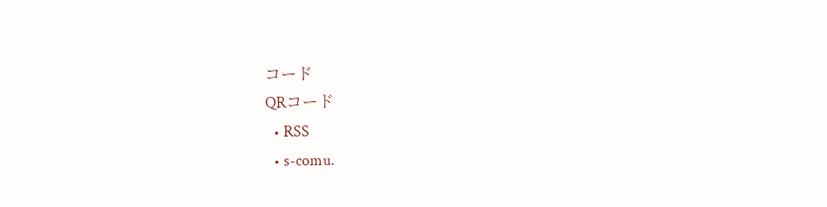コード
QRコード
  • RSS
  • s-comu.